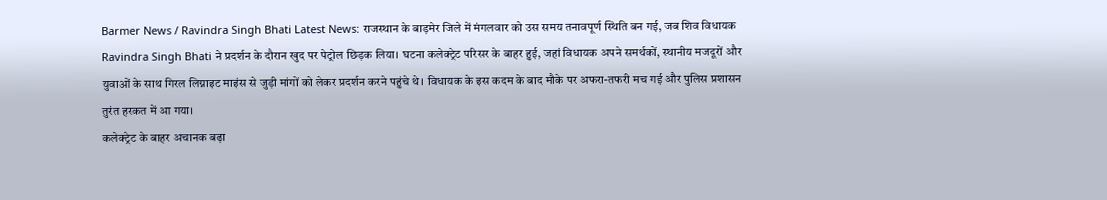Barmer News / Ravindra Singh Bhati Latest News: राजस्थान के बाड़मेर जिले में मंगलवार को उस समय तनावपूर्ण स्थिति बन गई, जब शिव विधायक Ravindra Singh Bhati ने प्रदर्शन के दौरान खुद पर पेट्रोल छिड़क लिया। घटना कलेक्ट्रेट परिसर के बाहर हुई, जहां विधायक अपने समर्थकों, स्थानीय मजदूरों और युवाओं के साथ गिरल लिग्नाइट माइंस से जुड़ी मांगों को लेकर प्रदर्शन करने पहुंचे थे। विधायक के इस कदम के बाद मौके पर अफरा-तफरी मच गई और पुलिस प्रशासन तुरंत हरकत में आ गया।
कलेक्ट्रेट के बाहर अचानक बढ़ा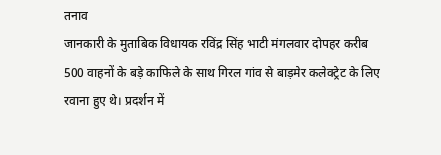तनाव
जानकारी के मुताबिक विधायक रविंद्र सिंह भाटी मंगलवार दोपहर करीब 500 वाहनों के बड़े काफिले के साथ गिरल गांव से बाड़मेर कलेक्ट्रेट के लिए रवाना हुए थे। प्रदर्शन में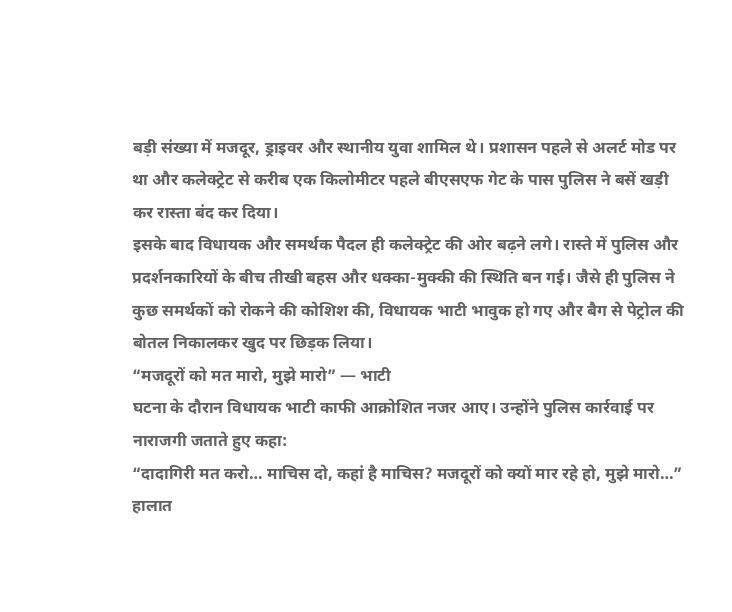बड़ी संख्या में मजदूर, ड्राइवर और स्थानीय युवा शामिल थे। प्रशासन पहले से अलर्ट मोड पर था और कलेक्ट्रेट से करीब एक किलोमीटर पहले बीएसएफ गेट के पास पुलिस ने बसें खड़ी कर रास्ता बंद कर दिया।
इसके बाद विधायक और समर्थक पैदल ही कलेक्ट्रेट की ओर बढ़ने लगे। रास्ते में पुलिस और प्रदर्शनकारियों के बीच तीखी बहस और धक्का-मुक्की की स्थिति बन गई। जैसे ही पुलिस ने कुछ समर्थकों को रोकने की कोशिश की, विधायक भाटी भावुक हो गए और बैग से पेट्रोल की बोतल निकालकर खुद पर छिड़क लिया।
“मजदूरों को मत मारो, मुझे मारो” — भाटी
घटना के दौरान विधायक भाटी काफी आक्रोशित नजर आए। उन्होंने पुलिस कार्रवाई पर नाराजगी जताते हुए कहा:
“दादागिरी मत करो… माचिस दो, कहां है माचिस? मजदूरों को क्यों मार रहे हो, मुझे मारो…”
हालात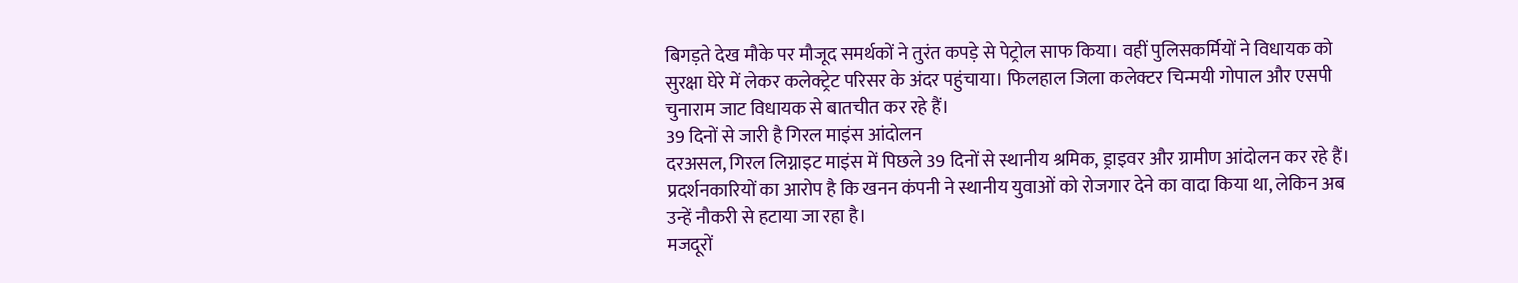बिगड़ते देख मौके पर मौजूद समर्थकों ने तुरंत कपड़े से पेट्रोल साफ किया। वहीं पुलिसकर्मियों ने विधायक को सुरक्षा घेरे में लेकर कलेक्ट्रेट परिसर के अंदर पहुंचाया। फिलहाल जिला कलेक्टर चिन्मयी गोपाल और एसपी चुनाराम जाट विधायक से बातचीत कर रहे हैं।
39 दिनों से जारी है गिरल माइंस आंदोलन
दरअसल, गिरल लिग्नाइट माइंस में पिछले 39 दिनों से स्थानीय श्रमिक, ड्राइवर और ग्रामीण आंदोलन कर रहे हैं। प्रदर्शनकारियों का आरोप है कि खनन कंपनी ने स्थानीय युवाओं को रोजगार देने का वादा किया था, लेकिन अब उन्हें नौकरी से हटाया जा रहा है।
मजदूरों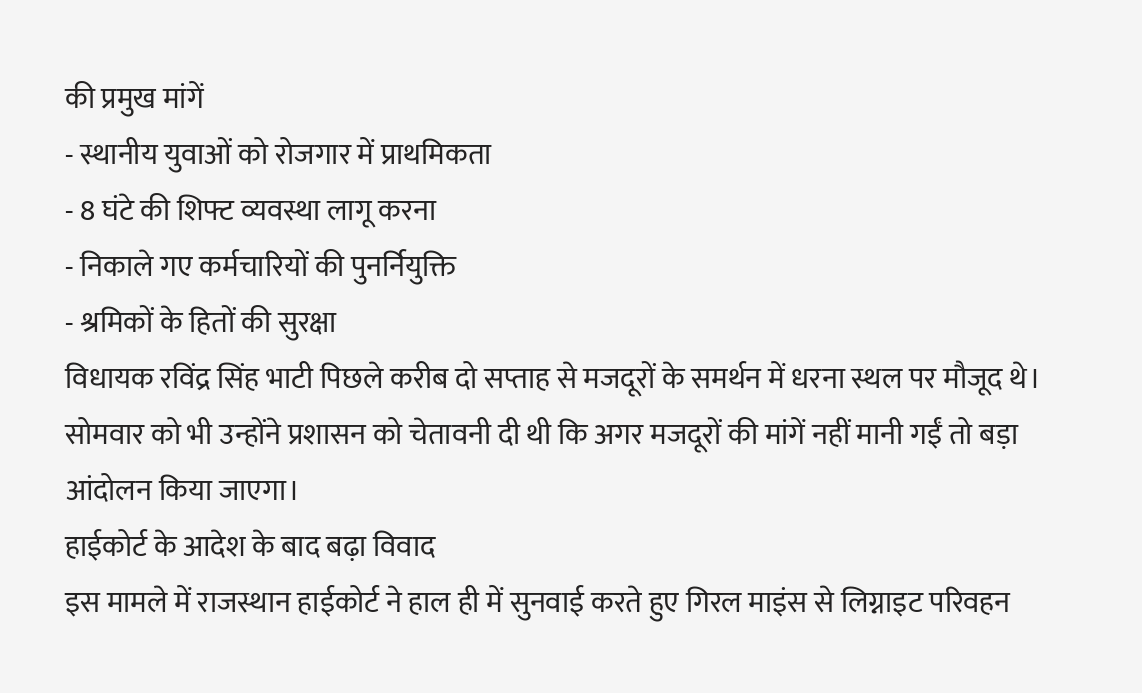की प्रमुख मांगें
- स्थानीय युवाओं को रोजगार में प्राथमिकता
- 8 घंटे की शिफ्ट व्यवस्था लागू करना
- निकाले गए कर्मचारियों की पुनर्नियुक्ति
- श्रमिकों के हितों की सुरक्षा
विधायक रविंद्र सिंह भाटी पिछले करीब दो सप्ताह से मजदूरों के समर्थन में धरना स्थल पर मौजूद थे। सोमवार को भी उन्होंने प्रशासन को चेतावनी दी थी कि अगर मजदूरों की मांगें नहीं मानी गईं तो बड़ा आंदोलन किया जाएगा।
हाईकोर्ट के आदेश के बाद बढ़ा विवाद
इस मामले में राजस्थान हाईकोर्ट ने हाल ही में सुनवाई करते हुए गिरल माइंस से लिग्नाइट परिवहन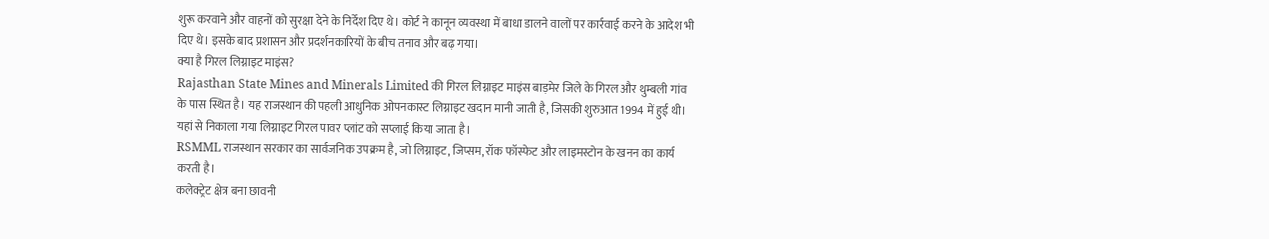शुरू करवाने और वाहनों को सुरक्षा देने के निर्देश दिए थे। कोर्ट ने कानून व्यवस्था में बाधा डालने वालों पर कार्रवाई करने के आदेश भी दिए थे। इसके बाद प्रशासन और प्रदर्शनकारियों के बीच तनाव और बढ़ गया।
क्या है गिरल लिग्नाइट माइंस?
Rajasthan State Mines and Minerals Limited की गिरल लिग्नाइट माइंस बाड़मेर जिले के गिरल और थुम्बली गांव के पास स्थित है। यह राजस्थान की पहली आधुनिक ओपनकास्ट लिग्नाइट खदान मानी जाती है, जिसकी शुरुआत 1994 में हुई थी। यहां से निकाला गया लिग्नाइट गिरल पावर प्लांट को सप्लाई किया जाता है।
RSMML राजस्थान सरकार का सार्वजनिक उपक्रम है, जो लिग्नाइट, जिप्सम, रॉक फॉस्फेट और लाइमस्टोन के खनन का कार्य करती है।
कलेक्ट्रेट क्षेत्र बना छावनी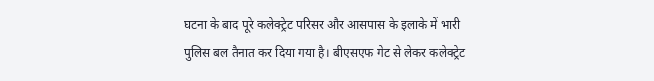घटना के बाद पूरे कलेक्ट्रेट परिसर और आसपास के इलाके में भारी पुलिस बल तैनात कर दिया गया है। बीएसएफ गेट से लेकर कलेक्ट्रेट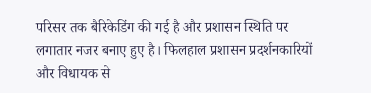परिसर तक बैरिकेडिंग की गई है और प्रशासन स्थिति पर लगातार नजर बनाए हुए है। फिलहाल प्रशासन प्रदर्शनकारियों और विधायक से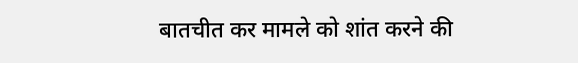बातचीत कर मामले को शांत करने की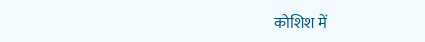कोशिश में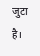जुटा है।